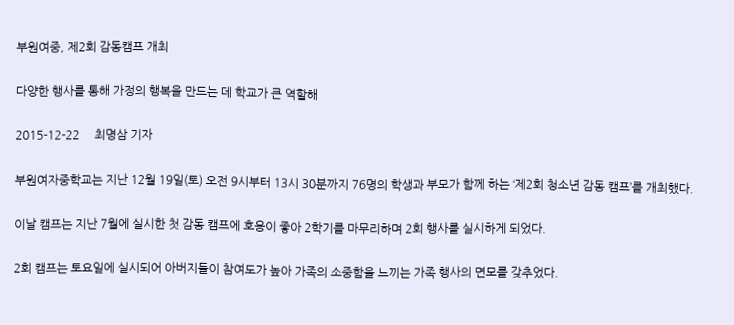부원여중, 제2회 감동캠프 개최

다양한 행사를 통해 가정의 행복을 만드는 데 학교가 큰 역할해

2015-12-22     최명삼 기자

부원여자중학교는 지난 12월 19일(토) 오전 9시부터 13시 30분까지 76명의 학생과 부모가 함께 하는 ‘제2회 청소년 감동 캠프’를 개최했다.

이날 캠프는 지난 7월에 실시한 첫 감동 캠프에 호응이 좋아 2학기를 마무리하며 2회 행사를 실시하게 되었다.

2회 캠프는 토요일에 실시되어 아버지들이 참여도가 높아 가족의 소중함을 느끼는 가족 행사의 면모를 갖추었다.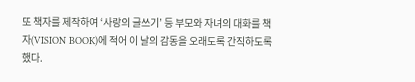또 책자를 제작하여 ‘사랑의 글쓰기’ 등 부모와 자녀의 대화를 책자(VISION BOOK)에 적어 이 날의 감동을 오래도록 간직하도록 했다.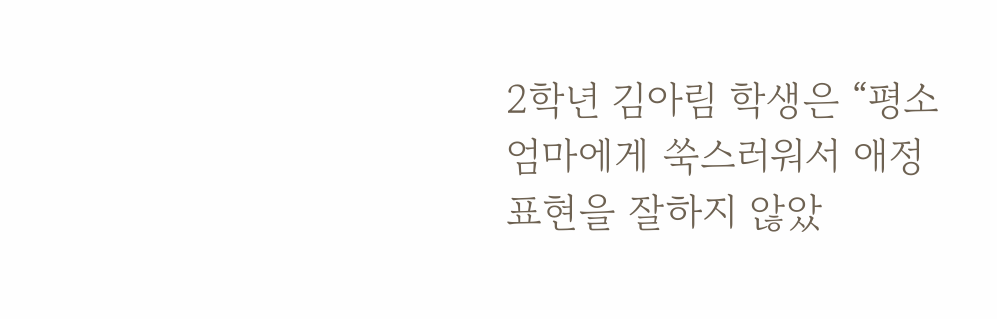2학년 김아림 학생은 “평소 엄마에게 쑥스러워서 애정 표현을 잘하지 않았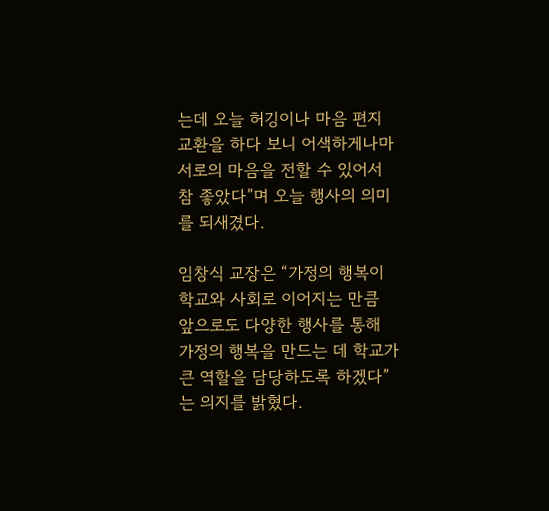는데 오늘 허깅이나 마음 편지 교환을 하다 보니 어색하게나마 서로의 마음을 전할 수 있어서 참 좋았다”며 오늘 행사의 의미를 되새겼다.

임창식 교장은 “가정의 행복이 학교와 사회로 이어지는 만큼 앞으로도 다양한 행사를 통해 가정의 행복을 만드는 데 학교가 큰 역할을 담당하도록 하겠다”는 의지를 밝혔다.